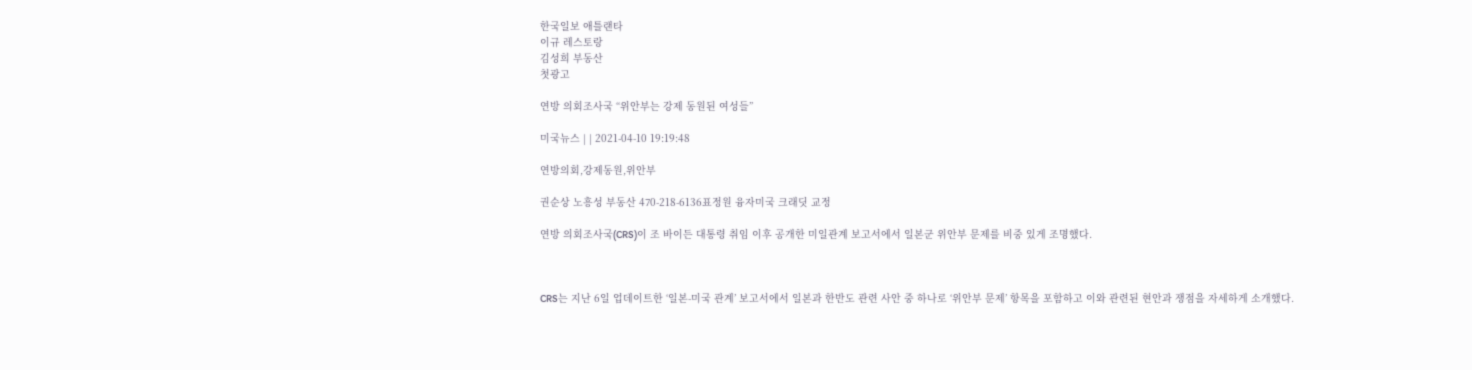한국일보 애틀랜타
이규 레스토랑
김성희 부동산
첫광고

연방 의회조사국 “위안부는 강제 동원된 여성들”

미국뉴스 | | 2021-04-10 19:19:48

연방의회,강제동원,위안부

권순상 노흥성 부동산 470-218-6136표정원 융자미국 크래딧 교정

연방 의회조사국(CRS)이 조 바이든 대통령 취임 이후 공개한 미일관계 보고서에서 일본군 위안부 문제를 비중 있게 조명했다.



CRS는 지난 6일 업데이트한 ‘일본-미국 관계’ 보고서에서 일본과 한반도 관련 사안 중 하나로 ‘위안부 문제’ 항목을 포함하고 이와 관련된 현안과 쟁점을 자세하게 소개했다.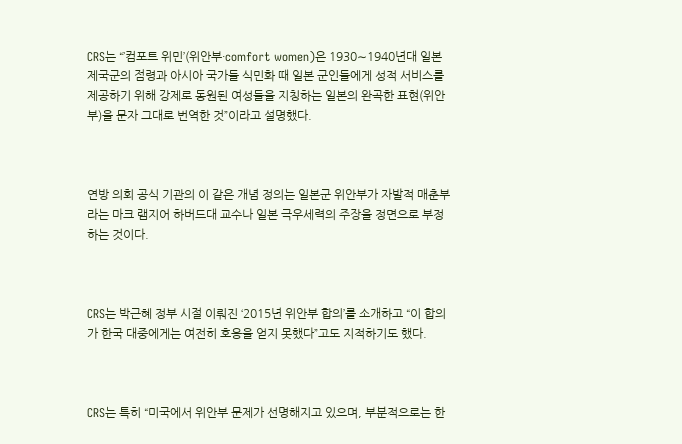CRS는 “’컴포트 위민’(위안부·comfort women)은 1930∼1940년대 일본제국군의 점령과 아시아 국가들 식민화 때 일본 군인들에게 성적 서비스를 제공하기 위해 강제로 동원된 여성들을 지칭하는 일본의 완곡한 표현(위안부)을 문자 그대로 번역한 것”이라고 설명했다.



연방 의회 공식 기관의 이 같은 개념 정의는 일본군 위안부가 자발적 매춘부라는 마크 램지어 하버드대 교수나 일본 극우세력의 주장을 정면으로 부정하는 것이다.



CRS는 박근혜 정부 시절 이뤄진 ‘2015년 위안부 합의’를 소개하고 “이 합의가 한국 대중에게는 여전히 호응을 얻지 못했다”고도 지적하기도 했다.



CRS는 특히 “미국에서 위안부 문제가 선명해지고 있으며, 부분적으로는 한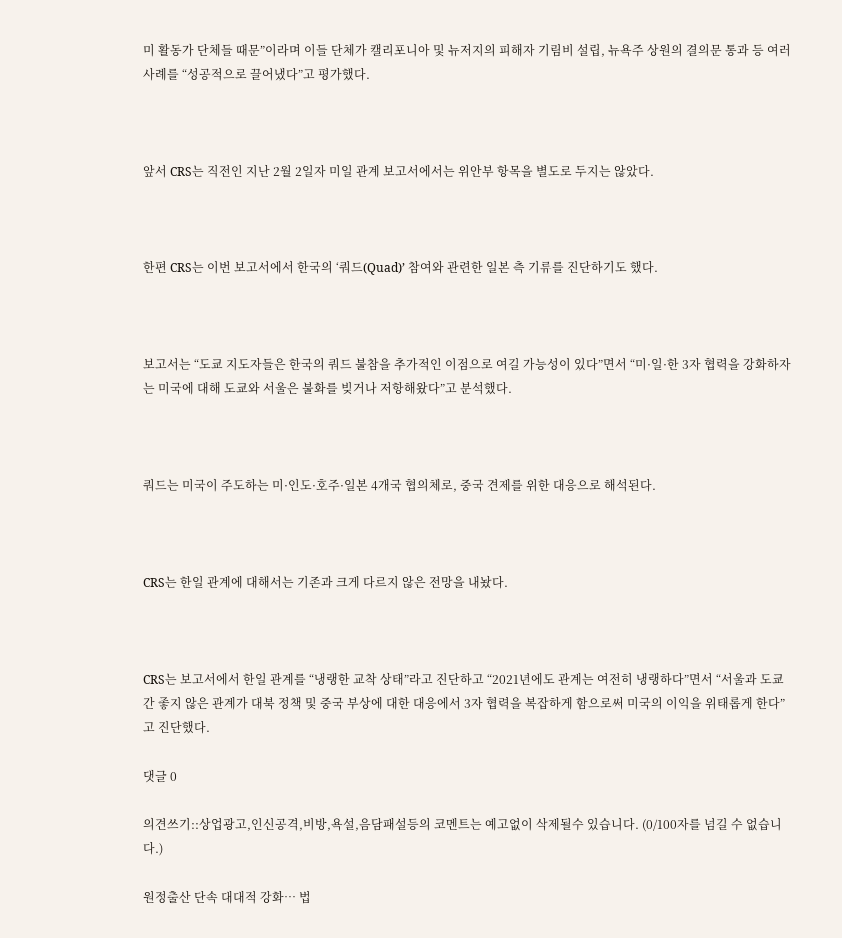미 활동가 단체들 때문”이라며 이들 단체가 캘리포니아 및 뉴저지의 피해자 기림비 설립, 뉴욕주 상원의 결의문 통과 등 여러 사례를 “성공적으로 끌어냈다”고 평가했다.



앞서 CRS는 직전인 지난 2월 2일자 미일 관계 보고서에서는 위안부 항목을 별도로 두지는 않았다.



한편 CRS는 이번 보고서에서 한국의 ‘쿼드(Quad)’ 참여와 관련한 일본 측 기류를 진단하기도 했다.



보고서는 “도쿄 지도자들은 한국의 쿼드 불참을 추가적인 이점으로 여길 가능성이 있다”면서 “미·일·한 3자 협력을 강화하자는 미국에 대해 도쿄와 서울은 불화를 빚거나 저항해왔다”고 분석했다.



쿼드는 미국이 주도하는 미·인도·호주·일본 4개국 협의체로, 중국 견제를 위한 대응으로 해석된다.



CRS는 한일 관계에 대해서는 기존과 크게 다르지 않은 전망을 내놨다.



CRS는 보고서에서 한일 관계를 “냉랭한 교착 상태”라고 진단하고 “2021년에도 관계는 여전히 냉랭하다”면서 “서울과 도쿄 간 좋지 않은 관계가 대북 정책 및 중국 부상에 대한 대응에서 3자 협력을 복잡하게 함으로써 미국의 이익을 위태롭게 한다”고 진단했다.

댓글 0

의견쓰기::상업광고,인신공격,비방,욕설,음담패설등의 코멘트는 예고없이 삭제될수 있습니다. (0/100자를 넘길 수 없습니다.)

원정출산 단속 대대적 강화… 법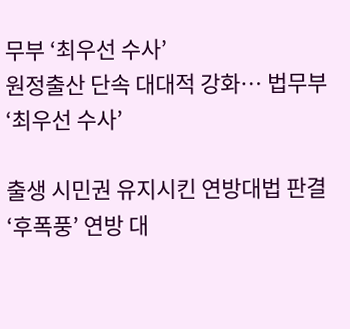무부 ‘최우선 수사’
원정출산 단속 대대적 강화… 법무부 ‘최우선 수사’

출생 시민권 유지시킨 연방대법 판결 ‘후폭풍’ 연방 대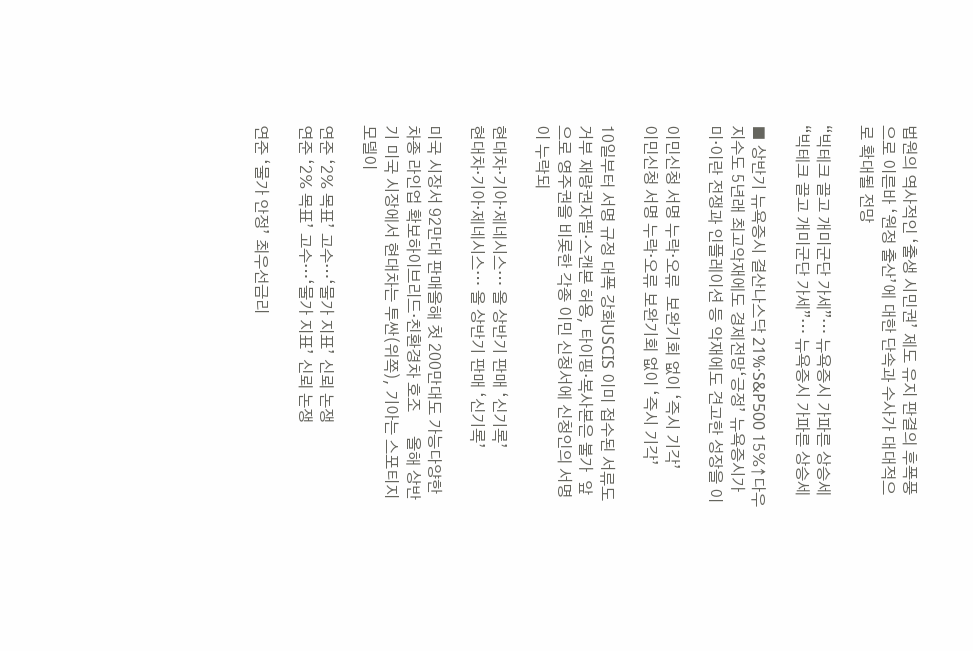법원의 역사적인 ‘출생 시민권’ 제도 유지 판결의 후폭풍으로 이른바 ‘원정 출산’에 대한 단속과 수사가 대대적으로 확대될 전망

“빅테크 끌고 개미군단 가세”… 뉴욕증시 가파른 상승세
“빅테크 끌고 개미군단 가세”… 뉴욕증시 가파른 상승세

■ 상반기 뉴욕증시 결산나스닥 21%·S&P500 15%↑다우 지수도 5년래 최고악재에도 경제전망‘긍정’ 뉴욕증시가 미·이란 전쟁과 인플레이션 등 악재에도 견고한 성장을 이

이민신청 서명 누락·오류  보완기회 없이 ‘즉시 기각’
이민신청 서명 누락·오류 보완기회 없이 ‘즉시 기각’

10일부터 서명 규정 대폭 강화USCIS 이미 접수된 서류도 거부 재량권자필·스캔본 허용, 타이핑·복사본은 불가  앞으로 영주권을 비롯한 각종 이민 신청서에 신청인의 서명이 누락되

현대차·기아·제네시스… 올 상반기 판매 ‘신기록’
현대차·기아·제네시스… 올 상반기 판매 ‘신기록’

미국 시장서 92만대 판매올해 첫 200만대도 가능다양한 차종 라인업 확보하이브리드·친환경차 호조      올해 상반기 미국 시장에서 현대차는 투싼(위쪽), 기아는 스포티지 모델이

연준 ‘2% 목표’ 고수…‘물가 지표’ 신뢰 논쟁
연준 ‘2% 목표’ 고수…‘물가 지표’ 신뢰 논쟁

연준 ‘물가 안정’ 최우선금리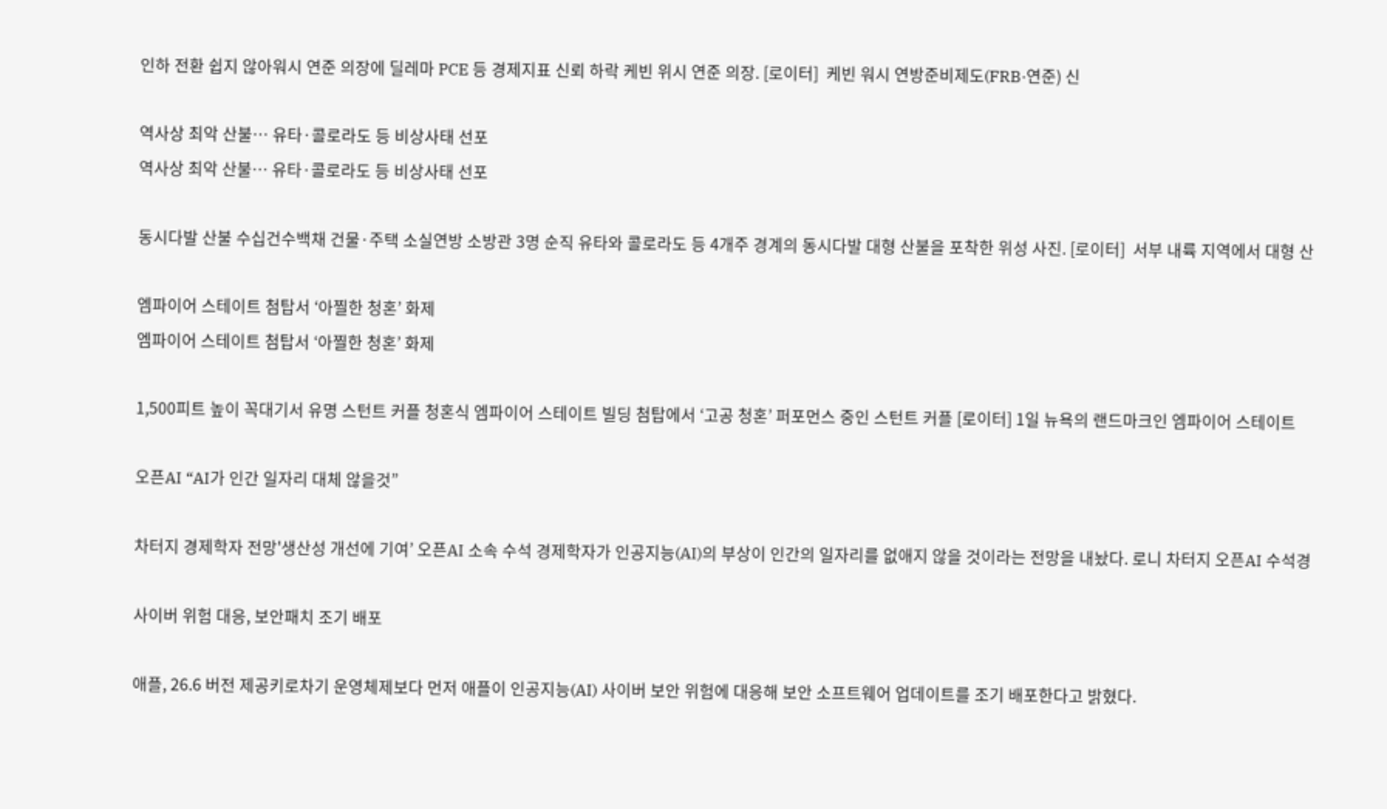인하 전환 쉽지 않아워시 연준 의장에 딜레마 PCE 등 경제지표 신뢰 하락 케빈 위시 연준 의장. [로이터]  케빈 워시 연방준비제도(FRB·연준) 신

역사상 최악 산불… 유타·콜로라도 등 비상사태 선포
역사상 최악 산불… 유타·콜로라도 등 비상사태 선포

동시다발 산불 수십건수백채 건물·주택 소실연방 소방관 3명 순직 유타와 콜로라도 등 4개주 경계의 동시다발 대형 산불을 포착한 위성 사진. [로이터]  서부 내륙 지역에서 대형 산

엠파이어 스테이트 첨탑서 ‘아찔한 청혼’ 화제
엠파이어 스테이트 첨탑서 ‘아찔한 청혼’ 화제

1,500피트 높이 꼭대기서 유명 스턴트 커플 청혼식 엠파이어 스테이트 빌딩 첨탑에서 ‘고공 청혼’ 퍼포먼스 중인 스턴트 커플 [로이터] 1일 뉴욕의 랜드마크인 엠파이어 스테이트

오픈AI “AI가 인간 일자리 대체 않을것”

차터지 경제학자 전망'생산성 개선에 기여’ 오픈AI 소속 수석 경제학자가 인공지능(AI)의 부상이 인간의 일자리를 없애지 않을 것이라는 전망을 내놨다. 로니 차터지 오픈AI 수석경

사이버 위험 대응, 보안패치 조기 배포

애플, 26.6 버전 제공키로차기 운영체제보다 먼저 애플이 인공지능(AI) 사이버 보안 위험에 대응해 보안 소프트웨어 업데이트를 조기 배포한다고 밝혔다.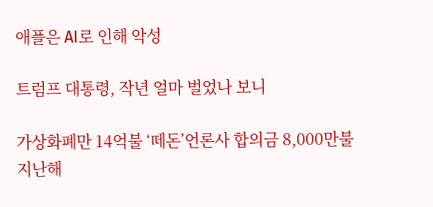애플은 AI로 인해 악성

트럼프 대통령, 작년 얼마 벌었나 보니

가상화폐만 14억불 ‘떼돈’언론사 합의금 8,000만불 지난해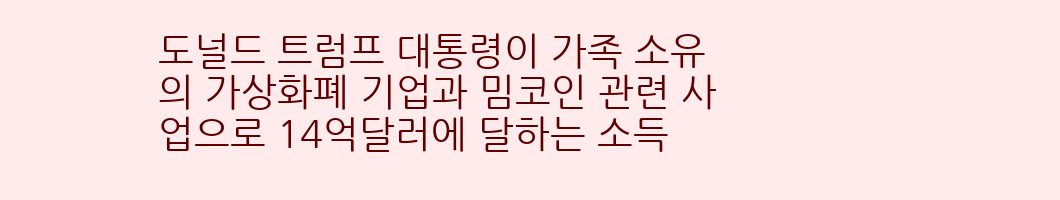도널드 트럼프 대통령이 가족 소유의 가상화폐 기업과 밈코인 관련 사업으로 14억달러에 달하는 소득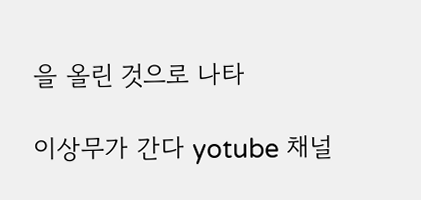을 올린 것으로 나타

이상무가 간다 yotube 채널